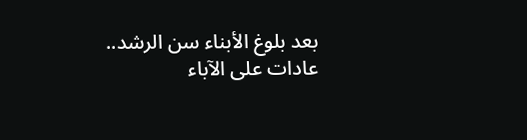بعد بلوغ الأبناء سن الرشد.. عادات على الآباء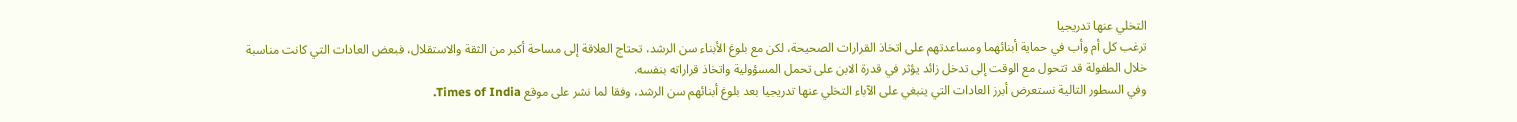التخلي عنها تدريجيا
ترغب كل أم وأب في حماية أبنائهما ومساعدتهم على اتخاذ القرارات الصحيحة، لكن مع بلوغ الأبناء سن الرشد، تحتاج العلاقة إلى مساحة أكبر من الثقة والاستقلال، فبعض العادات التي كانت مناسبة خلال الطفولة قد تتحول مع الوقت إلى تدخل زائد يؤثر في قدرة الابن على تحمل المسؤولية واتخاذ قراراته بنفسه.
وفي السطور التالية نستعرض أبرز العادات التي ينبغي على الآباء التخلي عنها تدريجيا بعد بلوغ أبنائهم سن الرشد، وفقا لما نشر على موقع Times of India.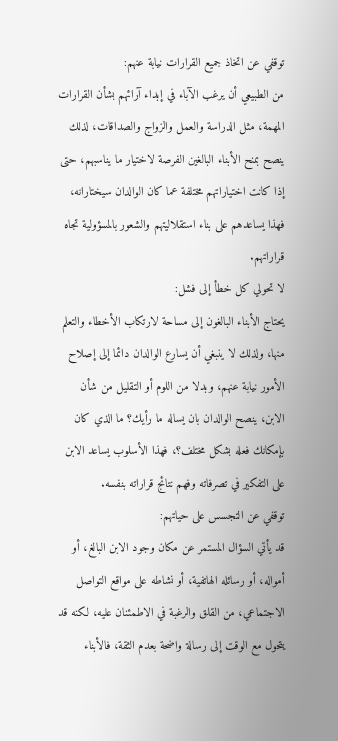توقفي عن اتخاذ جميع القرارات نيابة عنهم:
من الطبيعي أن يرغب الآباء في إبداء آرائهم بشأن القرارات المهمة، مثل الدراسة والعمل والزواج والصداقات، لذلك ينصح بمنح الأبناء البالغين الفرصة لاختيار ما يناسبهم، حتى إذا كانت اختياراتهم مختلفة عما كان الوالدان سيختارانه، فهذا يساعدهم على بناء استقلاليتهم والشعور بالمسؤولية تجاه قراراتهم.
لا تحولي كل خطأ إلى فشل:
يحتاج الأبناء البالغون إلى مساحة لارتكاب الأخطاء والتعلم منها، ولذلك لا ينبغي أن يسارع الوالدان دائما إلى إصلاح الأمور نيابة عنهم، وبدلا من اللوم أو التقليل من شأن الابن، ينصح الوالدان بان يساله ما رأيك؟ ما الذي كان بإمكانك فعله بشكل مختلف؟، فهذا الأسلوب يساعد الابن على التفكير في تصرفاته وفهم نتائج قراراته بنفسه.
توقفي عن التجسس على حياتهم:
قد يأتي السؤال المستمر عن مكان وجود الابن البالغ، أو أمواله، أو رسائله الهاتفية، أو نشاطه على مواقع التواصل الاجتماعي، من القلق والرغبة في الاطمئنان عليه، لكنه قد يتحول مع الوقت إلى رسالة واضحة بعدم الثقة، فالأبناء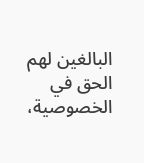البالغين لهم الحق في الخصوصية،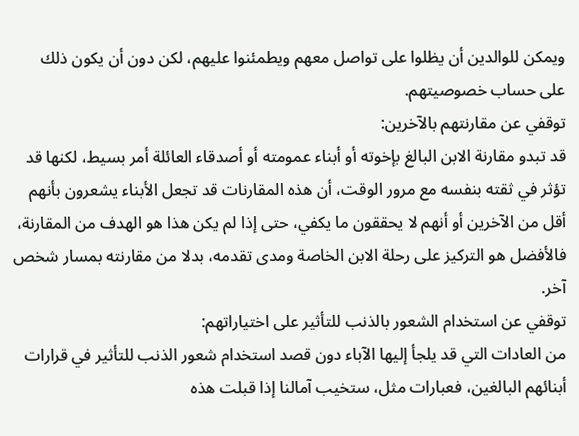ويمكن للوالدين أن يظلوا على تواصل معهم ويطمئنوا عليهم، لكن دون أن يكون ذلك على حساب خصوصيتهم.
توقفي عن مقارنتهم بالآخرين:
قد تبدو مقارنة الابن البالغ بإخوته أو أبناء عمومته أو أصدقاء العائلة أمر بسيط، لكنها قد تؤثر في ثقته بنفسه مع مرور الوقت، أن هذه المقارنات قد تجعل الأبناء يشعرون بأنهم أقل من الآخرين أو أنهم لا يحققون ما يكفي، حتى إذا لم يكن هذا هو الهدف من المقارنة، فالأفضل هو التركيز على رحلة الابن الخاصة ومدى تقدمه، بدلا من مقارنته بمسار شخص آخر.
توقفي عن استخدام الشعور بالذنب للتأثير على اختياراتهم:
من العادات التي قد يلجأ إليها الآباء دون قصد استخدام شعور الذنب للتأثير في قرارات أبنائهم البالغين، فعبارات مثل، ستخيب آمالنا إذا قبلت هذه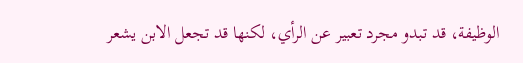الوظيفة، قد تبدو مجرد تعبير عن الرأي، لكنها قد تجعل الابن يشعر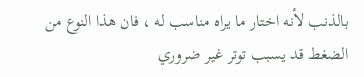بالذنب لأنه اختار ما يراه مناسب له ، فان هذا النوع من الضغط قد يسبب توتر غير ضروري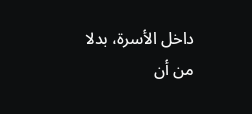داخل الأسرة، بدلا من أن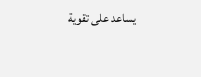يساعد على تقوية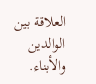العلاقة بين الوالدين والأبناء.